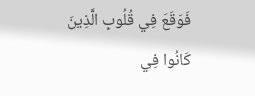فَوَقَعَ فِي قُلُوبِ الَّذِينَ كَانُوا فِي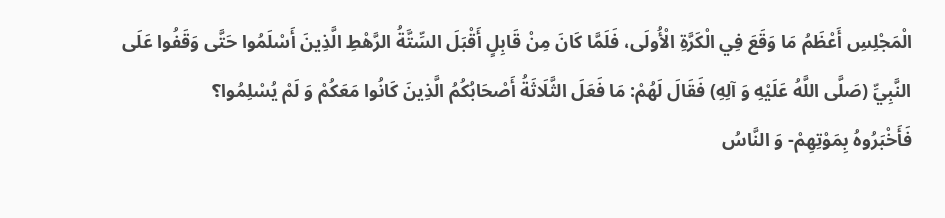الْمَجْلِسِ أَعْظَمُ مَا وَقَعَ فِي الْكَرَّةِ الْأُولَى، فَلَمَّا كَانَ مِنْ قَابِلٍ أَقْبَلَ السِّتَّةُ الرَّهْطِ الَّذِينَ أَسْلَمُوا حَتَّى وَقَفُوا عَلَى النَّبِيِّ (صَلَّى اللَّهُ عَلَيْهِ وَ آلِهِ) فَقَالَ لَهُمْ: مَا فَعَلَ الثَّلَاثَةُ أَصْحَابُكُمُ الَّذِينَ كَانُوا مَعَكُمْ وَ لَمْ يُسْلِمُوا؟
فَأَخْبَرُوهُ بِمَوْتِهِمْ- وَ النَّاسُ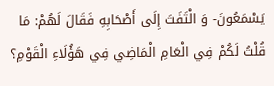يَسْمَعُونَ- وَ الْتَفَتَ إِلَى أَصْحَابِهِ فَقَالَ لَهُمْ: مَا قُلْتُ لَكُمْ فِي الْعَامِ الْمَاضِي فِي هَؤُلَاءِ الْقَوْمِ؟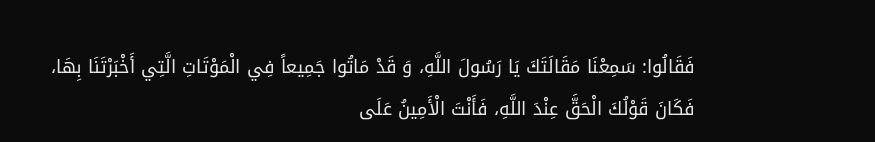فَقَالُوا: سَمِعْنَا مَقَالَتَكَ يَا رَسُولَ اللَّهِ، وَ قَدْ مَاتُوا جَمِيعاً فِي الْمَوْتَاتِ الَّتِي أَخْبَرْتَنَا بِهَا، فَكَانَ قَوْلُكَ الْحَقَّ عِنْدَ اللَّهِ، فَأَنْتَ الْأَمِينُ عَلَى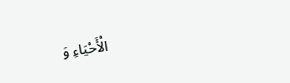الْأَحْيَاءِ وَ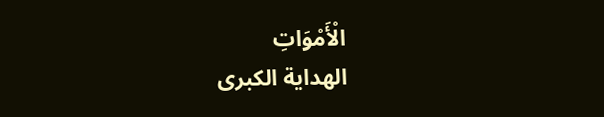الْأَمْوَاتِ
الهداية الكبرى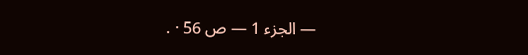— الجزء 1 — ص 56 · .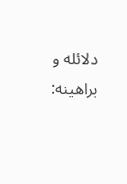دلائله و براهينه: